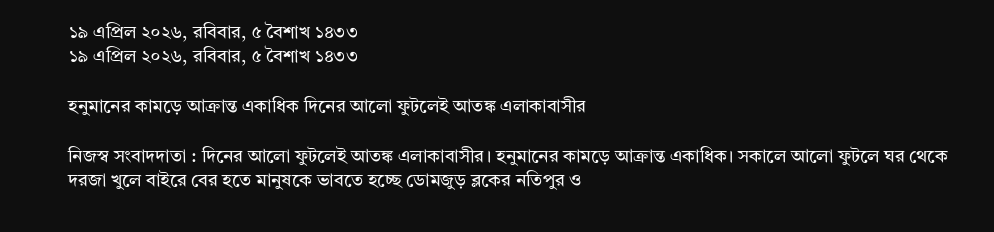১৯ এপ্রিল ২০২৬, রবিবার, ৫ বৈশাখ ১৪৩৩
১৯ এপ্রিল ২০২৬, রবিবার, ৫ বৈশাখ ১৪৩৩

হনুমানের কামড়ে আক্রান্ত একাধিক দিনের আলো ফুটলেই আতঙ্ক এলাকাবাসীর

নিজস্ব সংবাদদাতা : দিনের আলো ফুটলেই আতঙ্ক এলাকাবাসীর। হনুমানের কামড়ে আক্রান্ত একাধিক। সকালে আলো ফুটলে ঘর থেকে দরজা খুলে বাইরে বের হতে মানুষকে ভাবতে হচ্ছে ডোমজুড় ব্লকের নতিপুর ও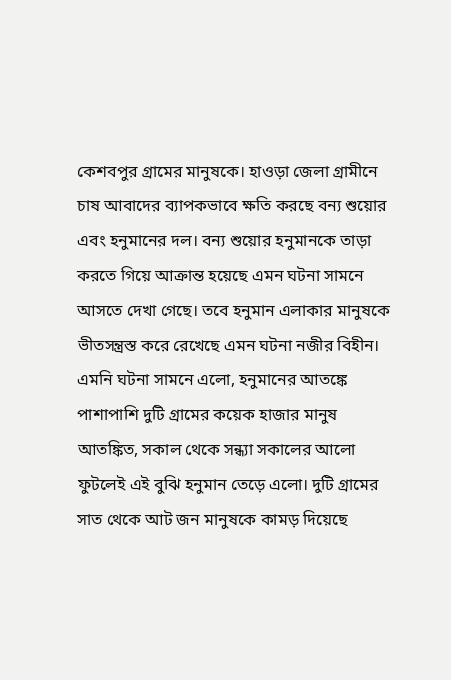কেশবপুর গ্রামের মানুষকে। হাওড়া জেলা গ্রামীনে চাষ আবাদের ব্যাপকভাবে ক্ষতি করছে বন্য শুয়োর এবং হনুমানের দল। বন্য শুয়োর হনুমানকে তাড়া করতে গিয়ে আক্রান্ত হয়েছে এমন ঘটনা সামনে আসতে দেখা গেছে। তবে হনুমান এলাকার মানুষকে ভীতসন্ত্রস্ত করে রেখেছে এমন ঘটনা নজীর বিহীন। এমনি ঘটনা সামনে এলো, হনুমানের আতঙ্কে পাশাপাশি দুটি গ্রামের কয়েক হাজার মানুষ আতঙ্কিত, সকাল থেকে সন্ধ্যা সকালের আলো ফুটলেই এই বুঝি হনুমান তেড়ে এলো। দুটি গ্রামের সাত থেকে আট জন মানুষকে কামড় দিয়েছে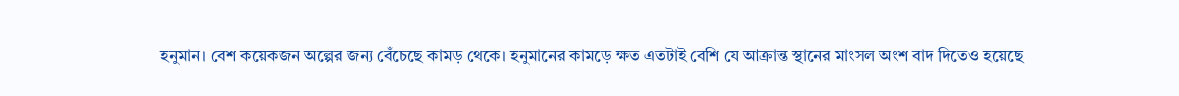হনুমান। বেশ কয়েকজন অল্পের জন্য বেঁচেছে কামড় থেকে। হনুমানের কামড়ে ক্ষত এতটাই বেশি যে আক্রান্ত স্থানের মাংসল অংশ বাদ দিতেও হয়েছে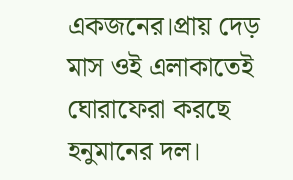একজনের।প্রায় দেড় মাস ওই এলাকাতেই ঘোরাফেরা করছে হনুমানের দল।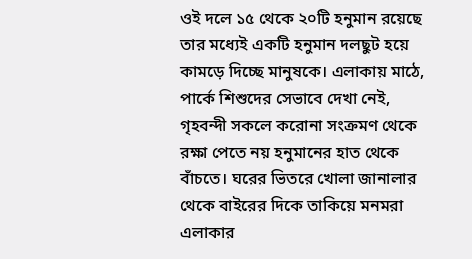ওই দলে ১৫ থেকে ২০টি হনুমান রয়েছে তার মধ্যেই একটি হনুমান দলছুট হয়ে কামড়ে দিচ্ছে মানুষকে। এলাকায় মাঠে, পার্কে শিশুদের সেভাবে দেখা নেই, গৃহবন্দী সকলে করোনা সংক্রমণ থেকে রক্ষা পেতে নয় হনুমানের হাত থেকে বাঁচতে। ঘরের ভিতরে খোলা জানালার থেকে বাইরের দিকে তাকিয়ে মনমরা এলাকার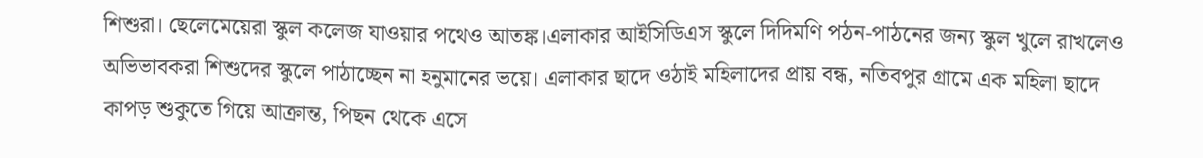শিশুরা। ছেলেমেয়েরা স্কুল কলেজ যাওয়ার পথেও আতঙ্ক।এলাকার আইসিডিএস স্কুলে দিদিমণি পঠন-পাঠনের জন্য স্কুল খুলে রাখলেও অভিভাবকরা শিশুদের স্কুলে পাঠাচ্ছেন না হনুমানের ভয়ে। এলাকার ছাদে ওঠাই মহিলাদের প্রায় বন্ধ, নতিবপুর গ্রামে এক মহিলা ছাদে কাপড় শুকুতে গিয়ে আক্রান্ত, পিছন থেকে এসে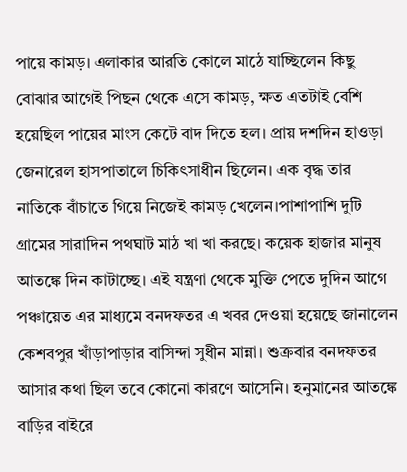পায়ে কামড়। এলাকার আরতি কোলে মাঠে যাচ্ছিলেন কিছু বোঝার আগেই পিছন থেকে এসে কামড়, ক্ষত এতটাই বেশি হয়েছিল পায়ের মাংস কেটে বাদ দিতে হল। প্রায় দশদিন হাওড়া জেনারেল হাসপাতালে চিকিৎসাধীন ছিলেন। এক বৃদ্ধ তার নাতিকে বাঁচাতে গিয়ে নিজেই কামড় খেলেন।পাশাপাশি দুটি গ্রামের সারাদিন পথঘাট মাঠ খা খা করছে। কয়েক হাজার মানুষ আতঙ্কে দিন কাটাচ্ছে। এই যন্ত্রণা থেকে মুক্তি পেতে দুদিন আগে পঞ্চায়েত এর মাধ্যমে বনদফতর এ খবর দেওয়া হয়েছে জানালেন কেশবপুর খাঁড়াপাড়ার বাসিন্দা সুধীন মান্না। শুক্রবার বনদফতর আসার কথা ছিল তবে কোনো কারণে আসেনি। হনুমানের আতঙ্কে বাড়ির বাইরে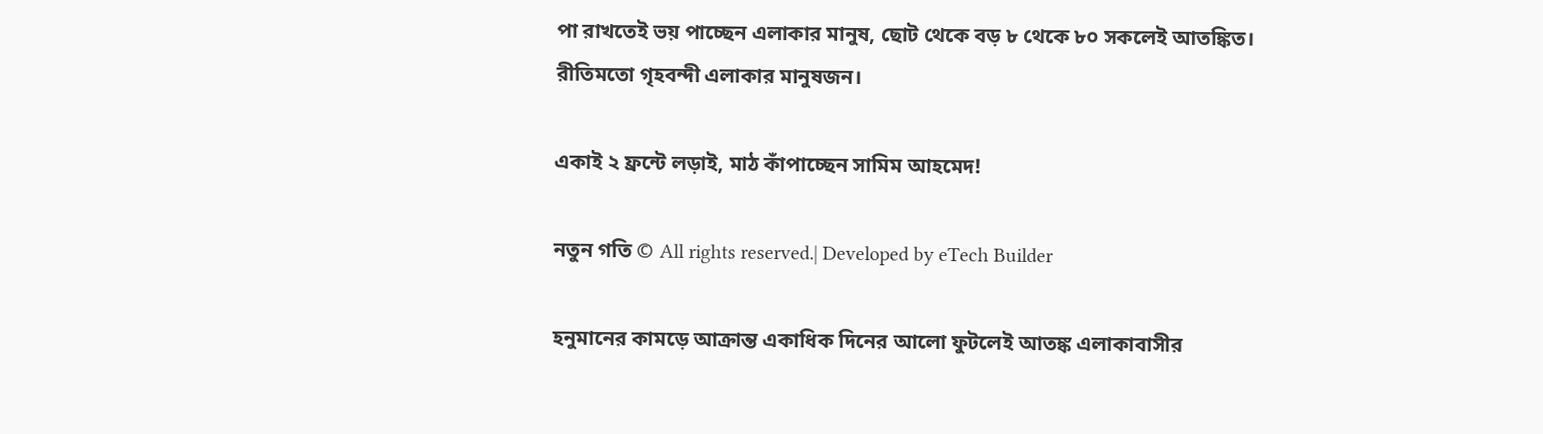পা রাখতেই ভয় পাচ্ছেন এলাকার মানুষ, ছোট থেকে বড় ৮ থেকে ৮০ সকলেই আতঙ্কিত। রীতিমতো গৃহবন্দী এলাকার মানুষজন।

একাই ২ ফ্রন্টে লড়াই, মাঠ কাঁপাচ্ছেন সামিম আহমেদ!

নতুন গতি © All rights reserved.| Developed by eTech Builder

হনুমানের কামড়ে আক্রান্ত একাধিক দিনের আলো ফুটলেই আতঙ্ক এলাকাবাসীর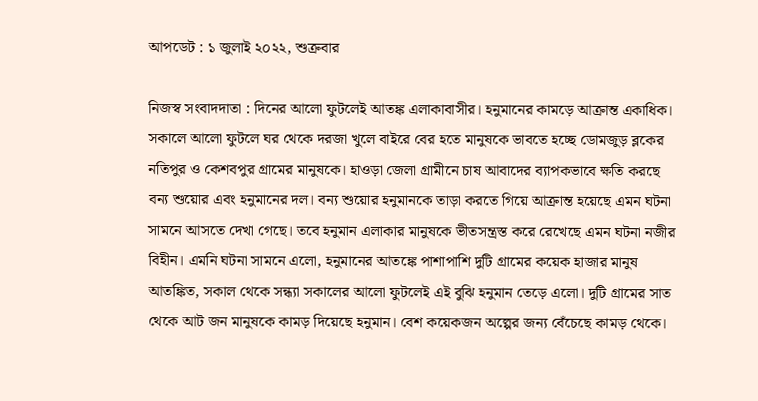আপডেট : ১ জুলাই ২০২২, শুক্রবার

নিজস্ব সংবাদদাতা : দিনের আলো ফুটলেই আতঙ্ক এলাকাবাসীর। হনুমানের কামড়ে আক্রান্ত একাধিক। সকালে আলো ফুটলে ঘর থেকে দরজা খুলে বাইরে বের হতে মানুষকে ভাবতে হচ্ছে ডোমজুড় ব্লকের নতিপুর ও কেশবপুর গ্রামের মানুষকে। হাওড়া জেলা গ্রামীনে চাষ আবাদের ব্যাপকভাবে ক্ষতি করছে বন্য শুয়োর এবং হনুমানের দল। বন্য শুয়োর হনুমানকে তাড়া করতে গিয়ে আক্রান্ত হয়েছে এমন ঘটনা সামনে আসতে দেখা গেছে। তবে হনুমান এলাকার মানুষকে ভীতসন্ত্রস্ত করে রেখেছে এমন ঘটনা নজীর বিহীন। এমনি ঘটনা সামনে এলো, হনুমানের আতঙ্কে পাশাপাশি দুটি গ্রামের কয়েক হাজার মানুষ আতঙ্কিত, সকাল থেকে সন্ধ্যা সকালের আলো ফুটলেই এই বুঝি হনুমান তেড়ে এলো। দুটি গ্রামের সাত থেকে আট জন মানুষকে কামড় দিয়েছে হনুমান। বেশ কয়েকজন অল্পের জন্য বেঁচেছে কামড় থেকে।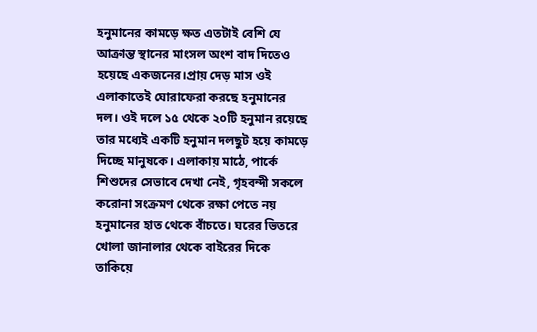হনুমানের কামড়ে ক্ষত এতটাই বেশি যে আক্রান্ত স্থানের মাংসল অংশ বাদ দিতেও হয়েছে একজনের।প্রায় দেড় মাস ওই এলাকাতেই ঘোরাফেরা করছে হনুমানের দল। ওই দলে ১৫ থেকে ২০টি হনুমান রয়েছে তার মধ্যেই একটি হনুমান দলছুট হয়ে কামড়ে দিচ্ছে মানুষকে। এলাকায় মাঠে, পার্কে শিশুদের সেভাবে দেখা নেই, গৃহবন্দী সকলে করোনা সংক্রমণ থেকে রক্ষা পেতে নয় হনুমানের হাত থেকে বাঁচতে। ঘরের ভিতরে খোলা জানালার থেকে বাইরের দিকে তাকিয়ে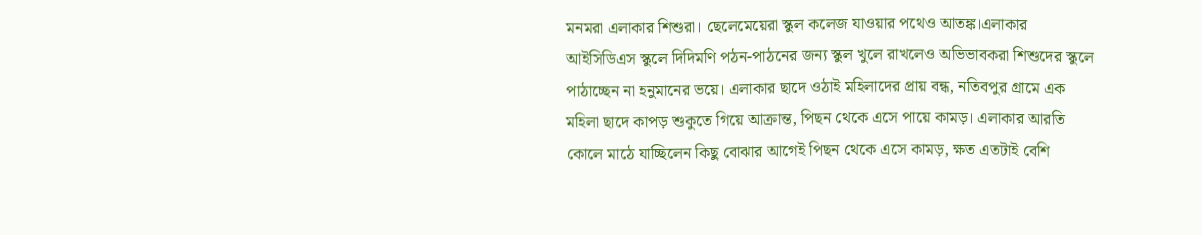মনমরা এলাকার শিশুরা। ছেলেমেয়েরা স্কুল কলেজ যাওয়ার পথেও আতঙ্ক।এলাকার আইসিডিএস স্কুলে দিদিমণি পঠন-পাঠনের জন্য স্কুল খুলে রাখলেও অভিভাবকরা শিশুদের স্কুলে পাঠাচ্ছেন না হনুমানের ভয়ে। এলাকার ছাদে ওঠাই মহিলাদের প্রায় বন্ধ, নতিবপুর গ্রামে এক মহিলা ছাদে কাপড় শুকুতে গিয়ে আক্রান্ত, পিছন থেকে এসে পায়ে কামড়। এলাকার আরতি কোলে মাঠে যাচ্ছিলেন কিছু বোঝার আগেই পিছন থেকে এসে কামড়, ক্ষত এতটাই বেশি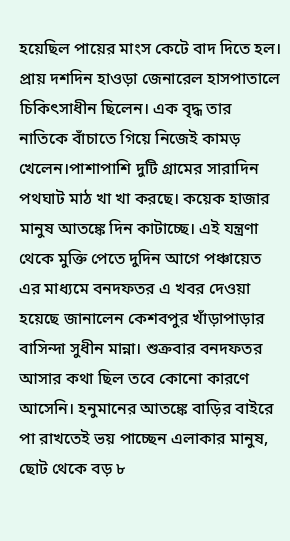হয়েছিল পায়ের মাংস কেটে বাদ দিতে হল। প্রায় দশদিন হাওড়া জেনারেল হাসপাতালে চিকিৎসাধীন ছিলেন। এক বৃদ্ধ তার নাতিকে বাঁচাতে গিয়ে নিজেই কামড় খেলেন।পাশাপাশি দুটি গ্রামের সারাদিন পথঘাট মাঠ খা খা করছে। কয়েক হাজার মানুষ আতঙ্কে দিন কাটাচ্ছে। এই যন্ত্রণা থেকে মুক্তি পেতে দুদিন আগে পঞ্চায়েত এর মাধ্যমে বনদফতর এ খবর দেওয়া হয়েছে জানালেন কেশবপুর খাঁড়াপাড়ার বাসিন্দা সুধীন মান্না। শুক্রবার বনদফতর আসার কথা ছিল তবে কোনো কারণে আসেনি। হনুমানের আতঙ্কে বাড়ির বাইরে পা রাখতেই ভয় পাচ্ছেন এলাকার মানুষ, ছোট থেকে বড় ৮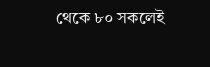থেকে ৮০ সকলেই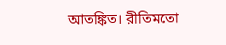আতঙ্কিত। রীতিমতো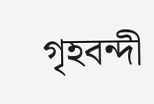গৃহবন্দী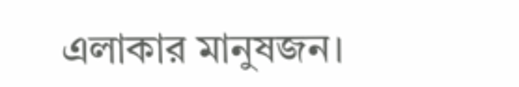এলাকার মানুষজন।